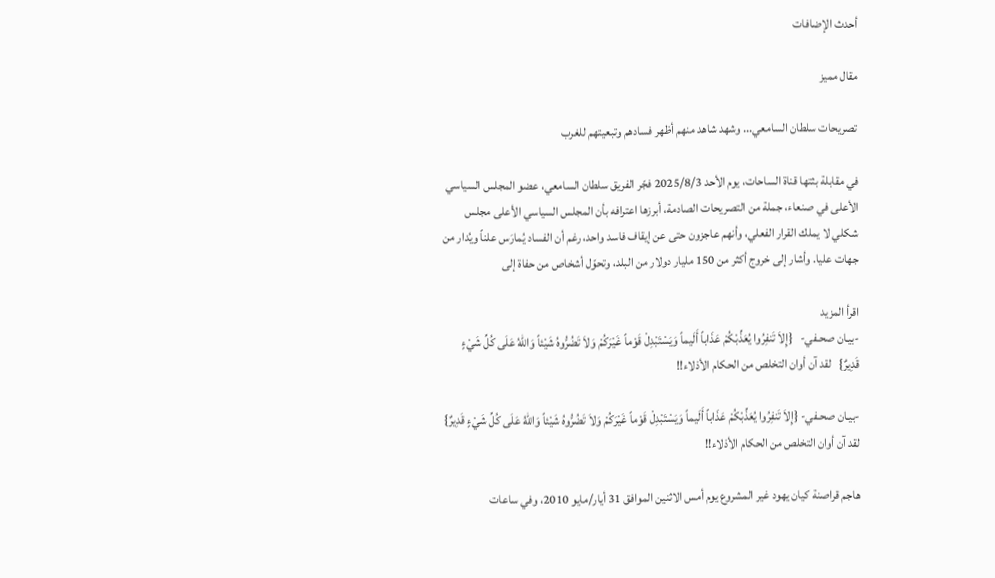أحدث الإضافات

مقال مميز

تصريحات سلطان السامعي... وشهد شاهد منهم أظهر فسادهم وتبعيتهم للغرب

في مقابلة بثتها قناة الساحات، يوم الأحد 2025/8/3 فجّر الفريق سلطان السامعي، عضو المجلس السياسي الأعلى في صنعاء، جملة من التصريحات الصادمة، أبرزها اعترافه بأن المجلس السياسي الأعلى مجلس شكلي لا يملك القرار الفعلي، وأنهم عاجزون حتى عن إيقاف فاسد واحد، رغم أن الفساد يُمارَس علناً ويُدار من جهات عليا. وأشار إلى خروج أكثر من 150 مليار دولار من البلد، وتحوّل أشخاص من حفاة إلى

اقرأ المزيد
-بيـان صحـفي-   {إِلاَ تَنفِرُوا يُعَذِّبْكُمْ عَذَاباً أَلَيماً وَيَسْتَبْدِلْ قَوْماً غَيْرَكُمْ وَلاَ تَضُرُّوهُ شَيْئاً وَاللهُ عَلَى كُلِّ شَيْءٍ قَدِيرٌ}   لقد آن أوان التخلص من الحكام الأذلاء!!

-بيـان صحـفي- {إِلاَ تَنفِرُوا يُعَذِّبْكُمْ عَذَاباً أَلَيماً وَيَسْتَبْدِلْ قَوْماً غَيْرَكُمْ وَلاَ تَضُرُّوهُ شَيْئاً وَاللهُ عَلَى كُلِّ شَيْءٍ قَدِيرٌ} لقد آن أوان التخلص من الحكام الأذلاء!!

هاجم قراصنة كيان يهود غير المشروع يوم أمس الاثنين الموافق 31 أيار/مايو 2010، وفي ساعات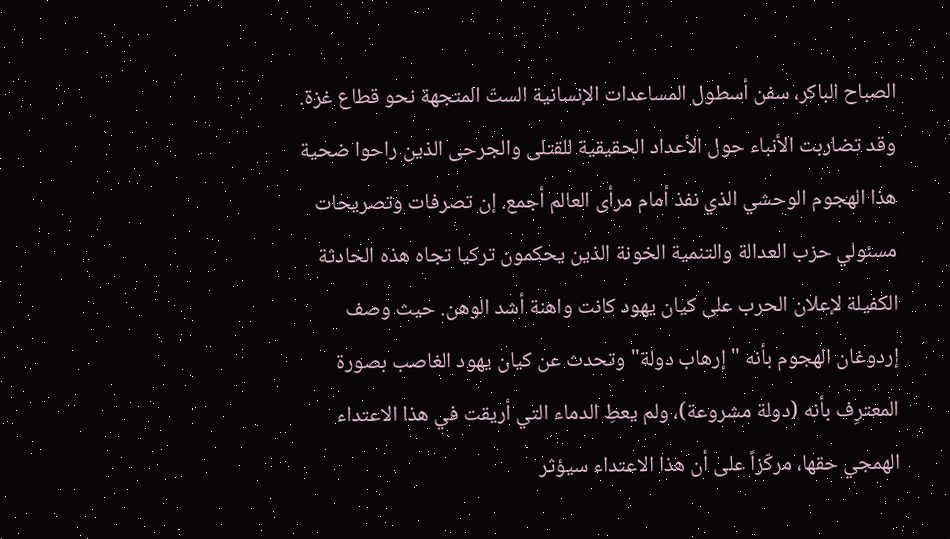الصباح الباكر، سفن أسطول المساعدات الإنسانية الستّ المتجهة نحو قطاع غزة. وقد تضاربت الأنباء حول الأعداد الحقيقية للقتلى والجرحى الذين راحوا ضحية هذا الهجوم الوحشي الذي نفذ أمام مرأى العالم أجمع. إن تصرفات وتصريحات مسئولي حزب العدالة والتنمية الخونة الذين يحكمون تركيا تجاه هذه الحادثة الكفيلة لإعلان الحرب على كيان يهود كانت واهنة أشد الوهن. حيث وصف إردوغان الهجوم بأنه "إرهاب دولة" وتحدث عن كيان يهود الغاصب بصورة المعترِف بأنه (دولة مشروعة)، ولم يعطِ الدماء التي أريقت في هذا الاعتداء الهمجي حقها، مركّزاً على أن هذا الاعتداء سيؤثر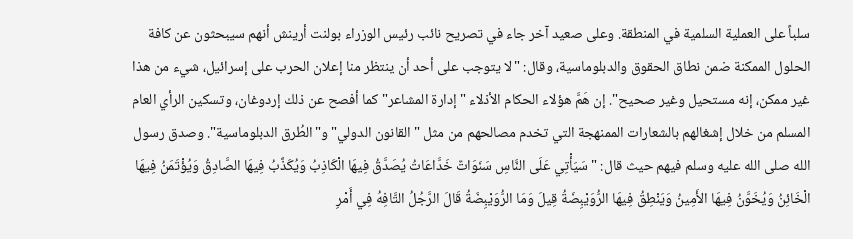سلباً على العملية السلمية في المنطقة. وعلى صعيد آخر جاء في تصريح نائب رئيس الوزراء بولنت أرينش أنهم سيبحثون عن كافة الحلول الممكنة ضمن نطاق الحقوق والدبلوماسية، وقال: "لا يتوجب على أحد أن ينتظر منا إعلان الحرب على إسرائيل، شيء من هذا غير ممكن، إنه مستحيل وغير صحيح". إن هَمَّ هؤلاء الحكام الأذلاء "إدارة المشاعر" كما أفصح عن ذلك إردوغان، وتسكين الرأي العام المسلم من خلال إشغالهم بالشعارات الممنهجة التي تخدم مصالحهم من مثل "القانون الدولي" و"الطُرق الدبلوماسية". وصدق رسول الله صلى الله عليه وسلم فيهم حيث قال: "سَيَأْتِي عَلَى النَّاسِ سَنَوَاتٌ خَدَّاعَاتُ يُصَدَّقُ فِيهَا الْكَاذِبُ وَيُكَذَّبُ فِيهَا الصَّادِقُ وَيُؤْتَمَنُ فِيهَا الْخَائِنُ وَيُخَوَّنُ فِيهَا الأَمِينُ وَيَنْطِقُ فِيهَا الرُّوَيْبِضَةُ قِيلَ وَمَا الرُّوَيْبِضَةُ قَالَ الرَّجُلُ التَّافِهُ فِي أَمْرِ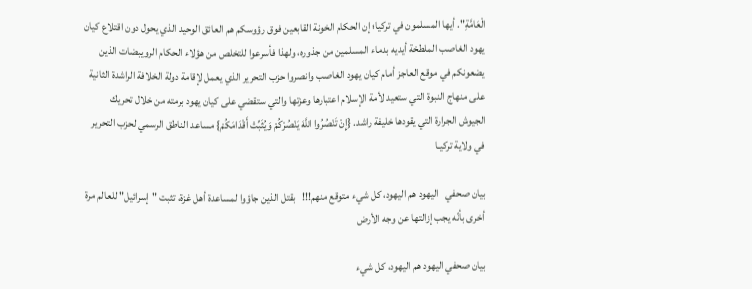الْعَامَّةِ". أيها المسلمون في تركيا؛ إن الحكام الخونة القابعين فوق رؤوسكم هم العائق الوحيد الذي يحول دون اقتلاع كيان يهود الغاصب الملطخة أيديه بدماء المسلمين من جذوره، ولهذا فأسرعوا للتخلص من هؤلاء الحكام الرويبضات الذين يضعونكم في موقع العاجز أمام كيان يهود الغاصب وانصروا حزب التحرير الذي يعمل لإقامة دولة الخلافة الراشدة الثانية على منهاج النبوة التي ستعيد لأمة الإسلام اعتبارها وعزتها والتي ستقضي على كيان يهود برمته من خلال تحريك الجيوش الجرارة التي يقودها خليفة راشد. {إِنْ تَنْصُرُوا اللَّهَ يَنْصُرْكُمْ وَيُثَبِّتْ أَقْدَامَكُمْ} مساعد الناطق الرسمي لحزب التحرير في ولاية تركيـا

بيان صحفي   اليهود هم اليهود، كل شيء متوقع منهم!!!   بقتل الذين جاؤوا لمساعدة أهل غزة، تثبت "إسرائيل" للعالم مرة أخرى بأنّه يجب إزالتها عن وجه الأرض

بيان صحفي اليهود هم اليهود، كل شيء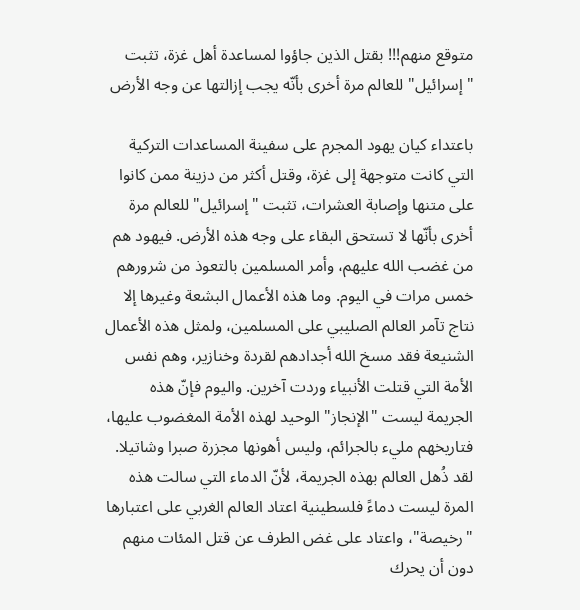متوقع منهم!!! بقتل الذين جاؤوا لمساعدة أهل غزة، تثبت "إسرائيل" للعالم مرة أخرى بأنّه يجب إزالتها عن وجه الأرض

باعتداء كيان يهود المجرم على سفينة المساعدات التركية التي كانت متوجهة إلى غزة، وقتل أكثر من دزينة ممن كانوا على متنها وإصابة العشرات، تثبت "إسرائيل" للعالم مرة أخرى بأنّها لا تستحق البقاء على وجه هذه الأرض. فيهود هم من غضب الله عليهم، وأمر المسلمين بالتعوذ من شرورهم خمس مرات في اليوم. وما هذه الأعمال البشعة وغيرها إلا نتاج تآمر العالم الصليبي على المسلمين، ولمثل هذه الأعمال الشنيعة فقد مسخ الله أجدادهم لقردة وخنازير، وهم نفس الأمة التي قتلت الأنبياء وردت آخرين. واليوم فإنّ هذه الجريمة ليست "الإنجاز" الوحيد لهذه الأمة المغضوب عليها، فتاريخهم مليء بالجرائم، وليس أهونها مجزرة صبرا وشاتيلا. لقد ذُهل العالم بهذه الجريمة، لأنّ الدماء التي سالت هذه المرة ليست دماءً فلسطينية اعتاد العالم الغربي على اعتبارها "رخيصة"، واعتاد على غض الطرف عن قتل المئات منهم دون أن يحرك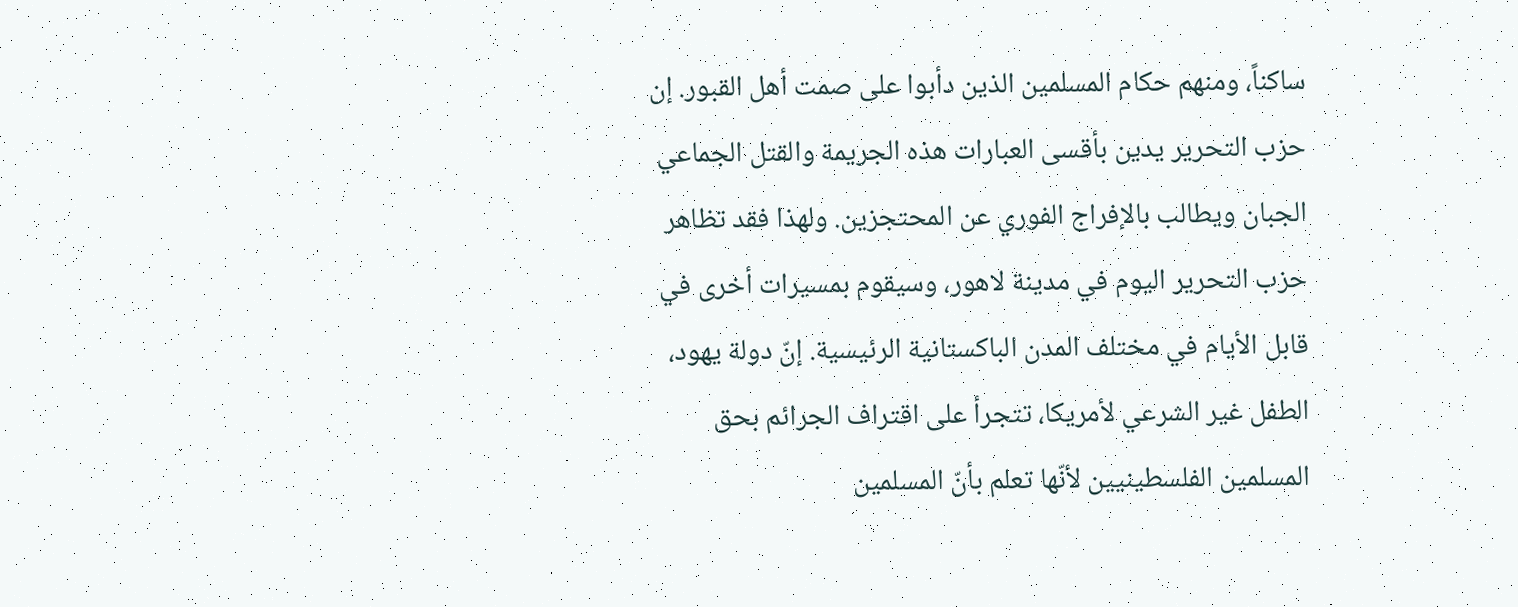ساكناً، ومنهم حكام المسلمين الذين دأبوا على صمت أهل القبور. إن حزب التحرير يدين بأقسى العبارات هذه الجريمة والقتل الجماعي الجبان ويطالب بالإفراج الفوري عن المحتجزين. ولهذا فقد تظاهر حزب التحرير اليوم في مدينة لاهور، وسيقوم بمسيرات أخرى في قابل الأيام في مختلف المدن الباكستانية الرئيسية. إنّ دولة يهود، الطفل غير الشرعي لأمريكا، تتجرأ على اقتراف الجرائم بحق المسلمين الفلسطينيين لأنّها تعلم بأنّ المسلمين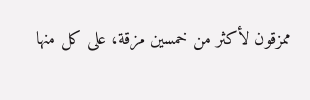ممزقون لأكثر من خمسين مزقة، على كل منها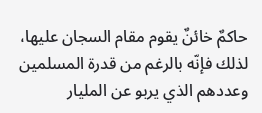حاكمٌ خائنٌ يقوم مقام السجان عليها، لذلك فإنّه بالرغم من قدرة المسلمين وعددهم الذي يربو عن المليار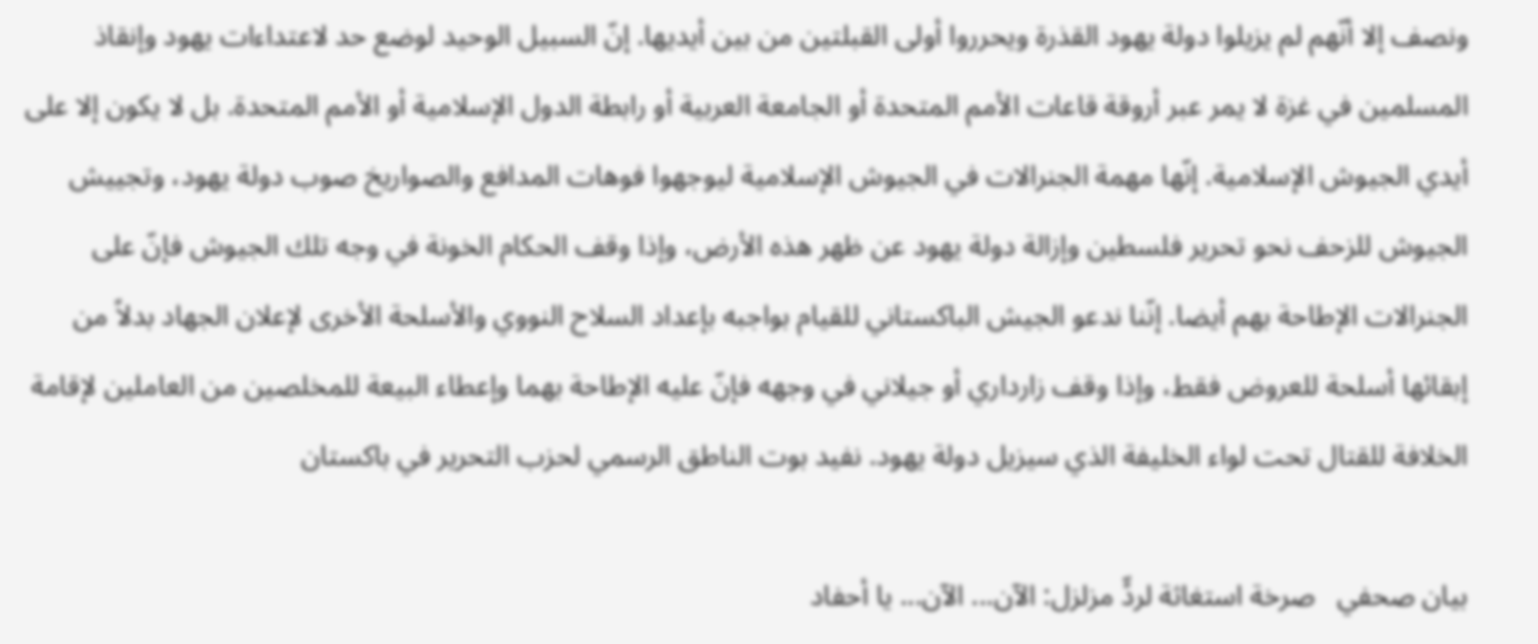ونصف إلا أنّهم لم يزيلوا دولة يهود القذرة ويحرروا أولى القبلتين من بين أيديها. إنّ السبيل الوحيد لوضع حد لاعتداءات يهود وإنقاذ المسلمين في غزة لا يمر عبر أروقة قاعات الأمم المتحدة أو الجامعة العربية أو رابطة الدول الإسلامية أو الأمم المتحدة. بل لا يكون إلا على أيدي الجيوش الإسلامية. إنّها مهمة الجنرالات في الجيوش الإسلامية ليوجهوا فوهات المدافع والصواريخ صوب دولة يهود، وتجييش الجيوش للزحف نحو تحرير فلسطين وإزالة دولة يهود عن ظهر هذه الأرض، وإذا وقف الحكام الخونة في وجه تلك الجيوش فإنّ على الجنرالات الإطاحة بهم أيضا. إنّنا ندعو الجيش الباكستاني للقيام بواجبه بإعداد السلاح النووي والأسلحة الأخرى لإعلان الجهاد بدلاً من إبقائها أسلحة للعروض فقط، وإذا وقف زارداري أو جيلاني في وجهه فإنّ عليه الإطاحة بهما وإعطاء البيعة للمخلصين من العاملين لإقامة الخلافة للقتال تحت لواء الخليفة الذي سيزيل دولة يهود. نفيد بوت الناطق الرسمي لحزب التحرير في باكستان

بيان صحفي   صرخة استغاثة لردٍّ مزلزل: الآن... الآن... يا أحفاد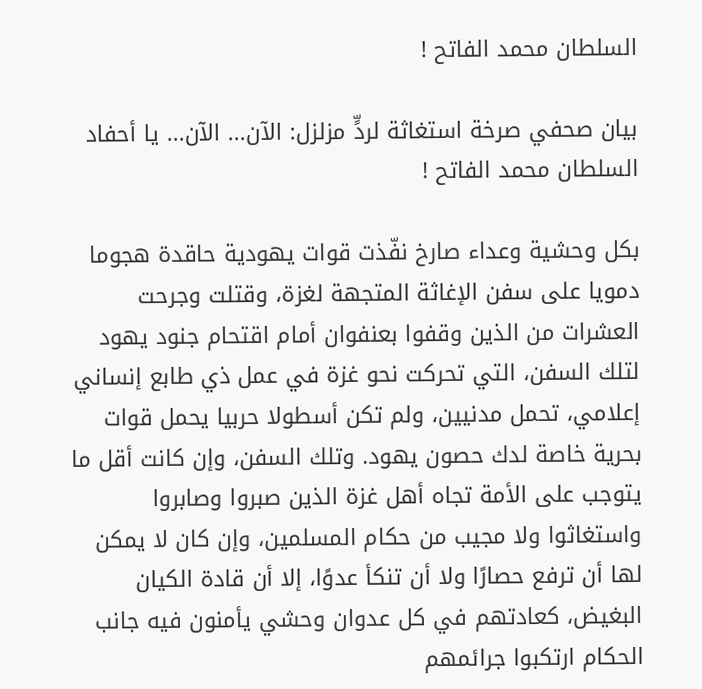السلطان محمد الفاتح !

بيان صحفي صرخة استغاثة لردٍّ مزلزل: الآن... الآن... يا أحفاد السلطان محمد الفاتح !

بكل وحشية وعداء صارخ نفّذت قوات يهودية حاقدة هجوما دمويا على سفن الإغاثة المتجهة لغزة، وقتلت وجرحت العشرات من الذين وقفوا بعنفوان أمام اقتحام جنود يهود لتلك السفن، التي تحركت نحو غزة في عمل ذي طابع إنساني إعلامي، تحمل مدنيين، ولم تكن أسطولا حربيا يحمل قوات بحرية خاصة لدك حصون يهود. وتلك السفن، وإن كانت أقل ما يتوجب على الأمة تجاه أهل غزة الذين صبروا وصابروا واستغاثوا ولا مجيب من حكام المسلمين، وإن كان لا يمكن لها أن ترفع حصارًا ولا أن تنكأ عدوًا، إلا أن قادة الكيان البغيض، كعادتهم في كل عدوان وحشي يأمنون فيه جانب الحكام ارتكبوا جرائمهم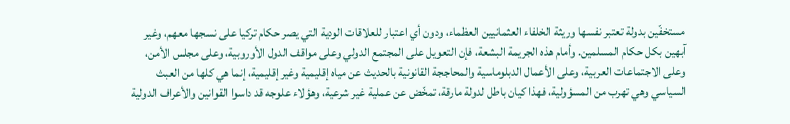مستخفّين بدولة تعتبر نفسها وريثة الخلفاء العثمانيين العظماء، ودون أي اعتبار للعلاقات الودية التي يصر حكام تركيا على نسجها معهم، وغير آبهين بكل حكام المسلمين. وأمام هذه الجريمة البشعة، فإن التعويل على المجتمع الدولي وعلى مواقف الدول الأوروبية، وعلى مجلس الأمن، وعلى الاجتماعات العربية، وعلى الأعمال الدبلوماسية والمحاججة القانونية بالحديث عن مياه إقليمية وغير إقليمية، إنما هي كلها من العبث السياسي وهي تهرب من المسؤولية، فهذا كيان باطل لدولة مارقة، تمخّض عن عملية غير شرعية، وهؤلاء علوجه قد داسوا القوانين والأعراف الدولية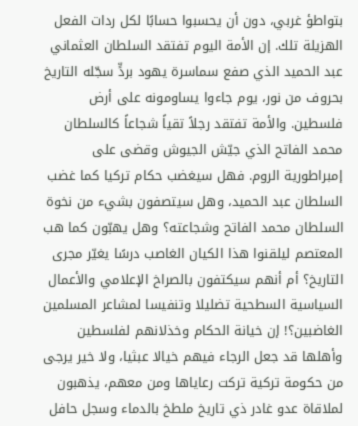بتواطؤ غربي، دون أن يحسبوا حسابًا لكل ردات الفعل الهزيلة تلك. إن الأمة اليوم تفتقد السلطان العثماني عبد الحميد الذي صفع سماسرة يهود بردٍّ سجّله التاريخ بحروف من نور، يوم جاءوا يساومونه على أرض فلسطين. والأمة تفتقد رجلاً تقياً شجاعاً كالسلطان محمد الفاتح الذي جيّش الجيوش وقضى على إمبراطورية الروم. فهل سيغضب حكام تركيا كما غضب السلطان عبد الحميد، وهل سيتصفون بشيء من نخوة السلطان محمد الفاتح وشجاعته؟ وهل يهبّون كما هب المعتصم ليلقنوا هذا الكيان الغاصب درسًا يغيّر مجرى التاريخ؟ أم أنهم سيكتفون بالصراخ الإعلامي والأعمال السياسية السطحية تضليلا وتنفيسا لمشاعر المسلمين الغاضبين؟! إن خيانة الحكام وخذلانهم لفلسطين وأهلها قد جعل الرجاء فيهم خيالا عبثيا، ولا خير يرجى من حكومة تركية تركت رعاياها ومن معهم، يذهبون لملاقاة عدو غادر ذي تاريخ ملطخ بالدماء وسجل حافل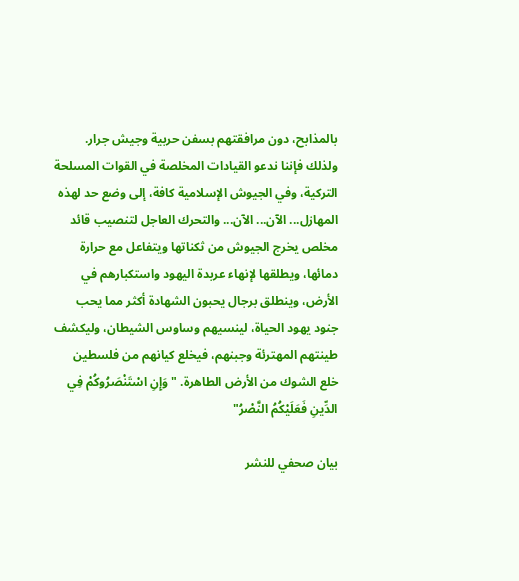بالمذابح، دون مرافقتهم بسفن حربية وجيش جرار. ولذلك فإننا ندعو القيادات المخلصة في القوات المسلحة التركية، وفي الجيوش الإسلامية كافة، إلى وضع حد لهذه المهازل... الآن... الآن... والتحرك العاجل لتنصيب قائد مخلص يخرج الجيوش من ثكناتها ويتفاعل مع حرارة دمائها، ويطلقها لإنهاء عربدة اليهود واستكبارهم في الأرض، وينطلق برجال يحبون الشهادة أكثر مما يحب جنود يهود الحياة، لينسيهم وساوس الشيطان، وليكشف طينتهم المهترئة وجبنهم، فيخلع كيانهم من فلسطين خلع الشوك من الأرض الطاهرة. "وَإِنِ اسْتَنْصَرُوكُمْ فِي الدِّينِ فَعَلَيْكُمُ النَّصْرُ"

بيان صحفي للنشر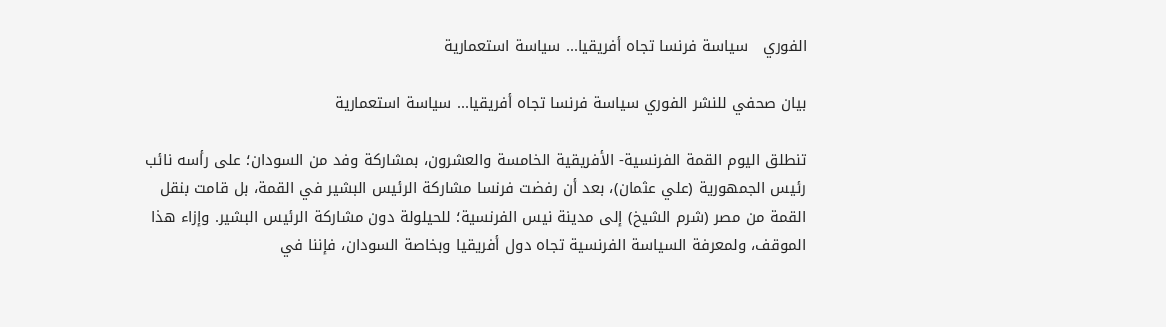الفوري   سياسة فرنسا تجاه أفريقيا... سياسة استعمارية

بيان صحفي للنشر الفوري سياسة فرنسا تجاه أفريقيا... سياسة استعمارية

تنطلق اليوم القمة الفرنسية- الأفريقية الخامسة والعشرون، بمشاركة وفد من السودان؛ على رأسه نائب رئيس الجمهورية (علي عثمان)، بعد أن رفضت فرنسا مشاركة الرئيس البشير في القمة، بل قامت بنقل القمة من مصر (شرم الشيخ) إلى مدينة نيس الفرنسية؛ للحيلولة دون مشاركة الرئيس البشير. وإزاء هذا الموقف، ولمعرفة السياسة الفرنسية تجاه دول أفريقيا وبخاصة السودان، فإننا في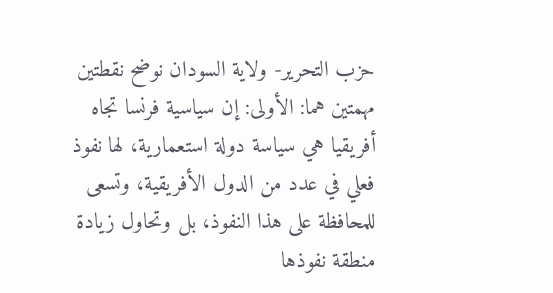حزب التحرير- ولاية السودان نوضح نقطتين مهمتين هما: الأولى: إن سياسية فرنسا تجاه أفريقيا هي سياسة دولة استعمارية، لها نفوذ فعلي في عدد من الدول الأفريقية، وتسعى للمحافظة على هذا النفوذ، بل وتحاول زيادة منطقة نفوذها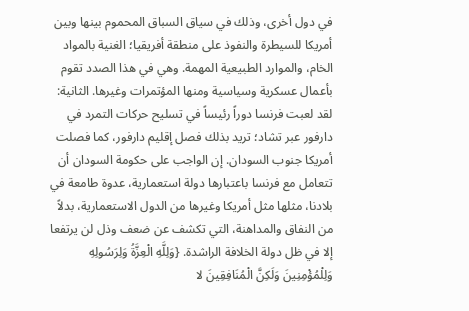في دول أخرى، وذلك في سياق السباق المحموم بينها وبين أمريكا للسيطرة والنفوذ على منطقة أفريقيا؛ الغنية بالمواد الخام، والموارد الطبيعية المهمة. وهي في هذا الصدد تقوم بأعمال عسكرية وسياسية ومنها المؤتمرات وغيرها. الثانية: لقد لعبت فرنسا دوراً رئيساً في تسليح حركات التمرد في دارفور عبر تشاد؛ تريد بذلك فصل إقليم دارفور، كما فصلت أمريكا جنوب السودان. إن الواجب على حكومة السودان أن تتعامل مع فرنسا باعتبارها دولة استعمارية، عدوة طامعة في بلادنا، مثلها مثل أمريكا وغيرها من الدول الاستعمارية، بدلاً من النفاق والمداهنة، التي تكشف عن ضعف وذل لن يرتفعا إلا في ظل دولة الخلافة الراشدة. {وَلِلَّهِ الْعِزَّةُ وَلِرَسُولِهِ وَلِلْمُؤْمِنِينَ وَلَكِنَّ الْمُنَافِقِينَ لا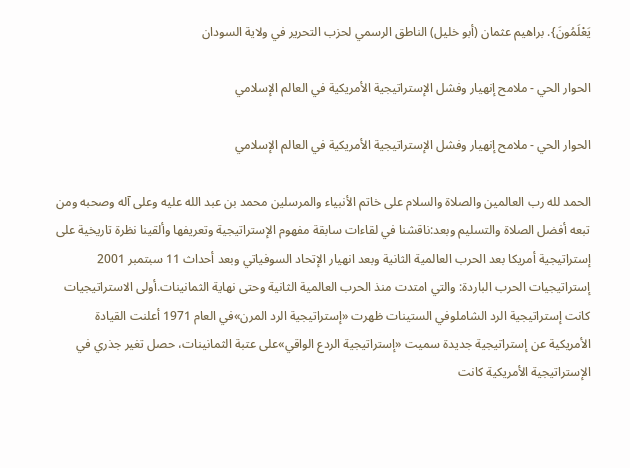يَعْلَمُونَ}. براهيم عثمان (أبو خليل) الناطق الرسمي لحزب التحرير في ولاية السودان

الحوار الحي - ملامح إنهيار وفشل الإستراتيجية الأمريكية في العالم الإسلامي

الحوار الحي - ملامح إنهيار وفشل الإستراتيجية الأمريكية في العالم الإسلامي

الحمد لله رب العالمين والصلاة والسلام على خاتم الأنبياء والمرسلين محمد بن عبد الله عليه وعلى آله وصحبه ومن تبعه أفضل الصلاة والتسليم وبعد:ناقشنا في لقاءات سابقة مفهوم الإستراتيجية وتعريفها وألقينا نظرة تاريخية على إستراتيجية أمريكا بعد الحرب العالمية الثانية وبعد انهيار الإتحاد السوفياتي وبعد أحداث 11 سبتمبر 2001 إستراتيجيات الحرب الباردة: والتي امتدت منذ الحرب العالمية الثانية وحتى نهاية الثمانينات.أولى الاستراتيجيات كانت إستراتيجية الرد الشاملوفي الستينات ظهرت «إستراتيجية الرد المرن»في العام 1971 أعلنت القيادة الأمريكية عن إستراتيجية جديدة سميت «إستراتيجية الردع الواقي»على عتبة الثمانينات، حصل تغير جذري في الإستراتيجية الأمريكية كانت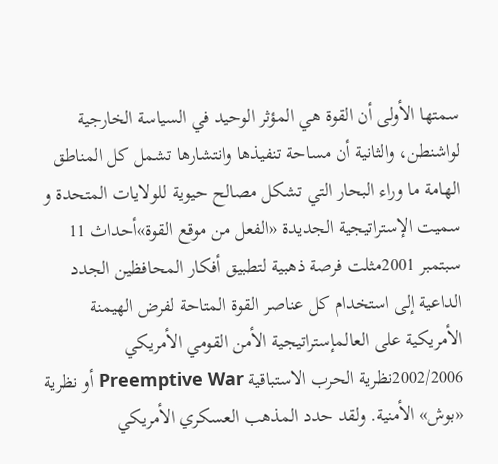سمتها الأولى أن القوة هي المؤثر الوحيد في السياسة الخارجية لواشنطن، والثانية أن مساحة تنفيذها وانتشارها تشمل كل المناطق الهامة ما وراء البحار التي تشكل مصالح حيوية للولايات المتحدة و سميت الإستراتيجية الجديدة «الفعل من موقع القوة»أحداث 11 سبتمبر 2001مثلت فرصة ذهبية لتطبيق أفكار المحافظين الجدد الداعية إلى استخدام كل عناصر القوة المتاحة لفرض الهيمنة الأمريكية على العالمإستراتيجية الأمن القومي الأمريكي 2002/2006نظرية الحرب الاستباقية Preemptive War أو نظرية «بوش» الأمنية. ولقد حدد المذهب العسكري الأمريكي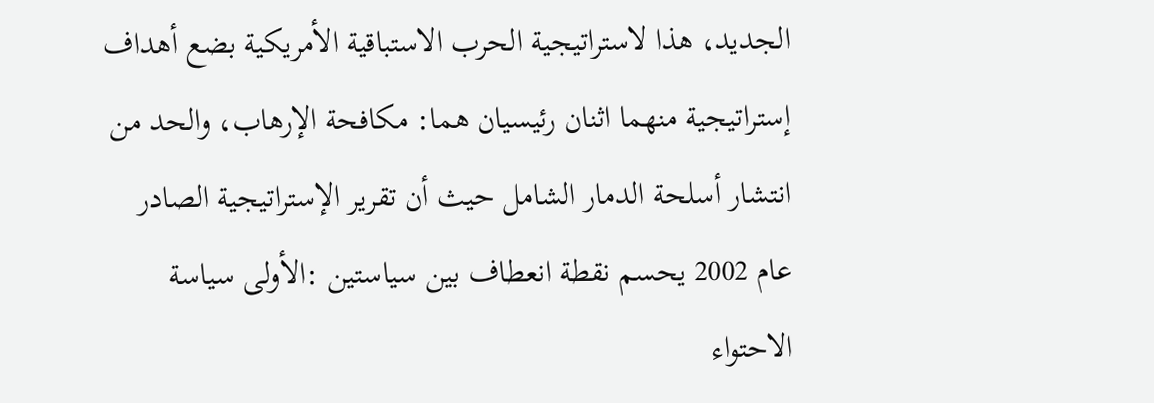الجديد، هذا لاستراتيجية الحرب الاستباقية الأمريكية بضع أهداف إستراتيجية منهما اثنان رئيسيان هما: مكافحة الإرهاب، والحد من انتشار أسلحة الدمار الشامل حيث أن تقرير الإستراتيجية الصادر عام 2002 يحسم نقطة انعطاف بين سياستين :الأولى سياسة الاحتواء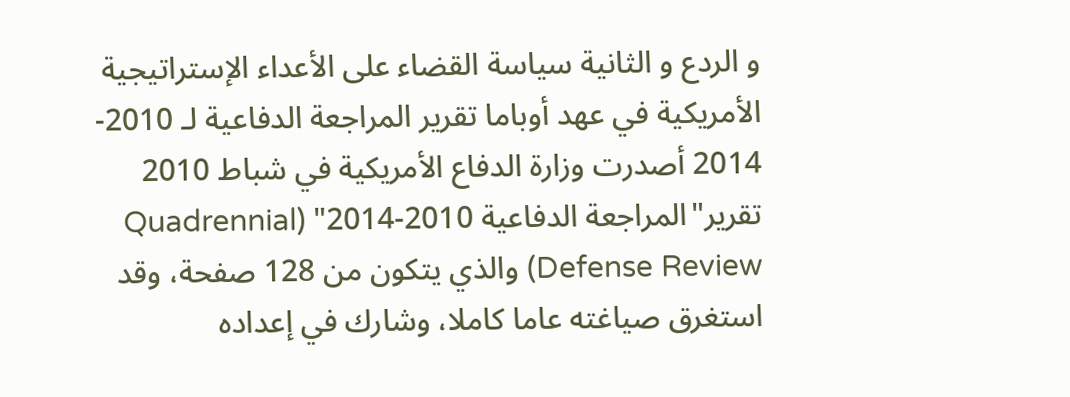و الردع و الثانية سياسة القضاء على الأعداء الإستراتيجية الأمريكية في عهد أوباما تقرير المراجعة الدفاعية لـ 2010- 2014 أصدرت وزارة الدفاع الأمريكية في شباط 2010 تقرير"المراجعة الدفاعية 2010-2014" (Quadrennial Defense Review) والذي يتكون من 128 صفحة، وقد استغرق صياغته عاما كاملا، وشارك في إعداده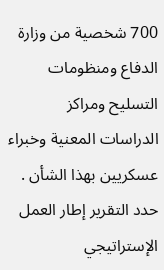700 شخصية من وزارة الدفاع ومنظومات التسليح ومراكز الدراسات المعنية وخبراء عسكريين بهذا الشأن . حدد التقرير إطار العمل الإستراتيجي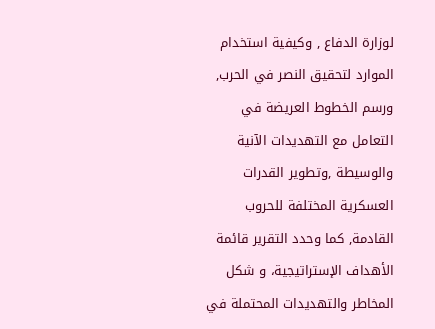لوزارة الدفاع , وكيفية استخدام الموارد لتحقيق النصر في الحرب, ورسم الخطوط العريضة في التعامل مع التهديدات الآنية والوسيطة ,وتطوير القدرات العسكرية المختلفة للحروب القادمة, كما وحدد التقرير قائمة الأهداف الإستراتيجية، و شكل المخاطر والتهديدات المحتملة في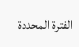الفترة المحددة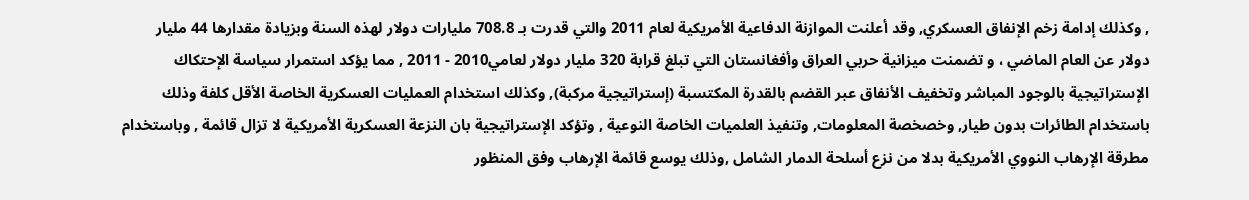, وكذلك إدامة زخم الإنفاق العسكري, وقد أعلنت الموازنة الدفاعية الأمريكية لعام 2011 والتي قدرت بـ 708.8 مليارات دولار لهذه السنة وبزيادة مقدارها 44 مليار دولار عن العام الماضي ، و تضمنت ميزانية حربي العراق وأفغانستان التي تبلغ قرابة 320 مليار دولار لعامي2010 - 2011 , مما يؤكد استمرار سياسة الإحتكاك الإستراتيجية بالوجود المباشر وتخفيف الأنفاق عبر القضم بالقدرة المكتسبة (إستراتيجية مركبة), وكذلك استخدام العمليات العسكرية الخاصة الأقل كلفة وذلك باستخدام الطائرات بدون طيار, وخصخصة المعلومات, وتنفيذ العلميات الخاصة النوعية , وتؤكد الإستراتيجية بان النزعة العسكرية الأمريكية لا تزال قائمة , وباستخدام مطرقة الإرهاب النووي الأمريكية بدلا من نزع أسلحة الدمار الشامل ,وذلك يوسع قائمة الإرهاب وفق المنظور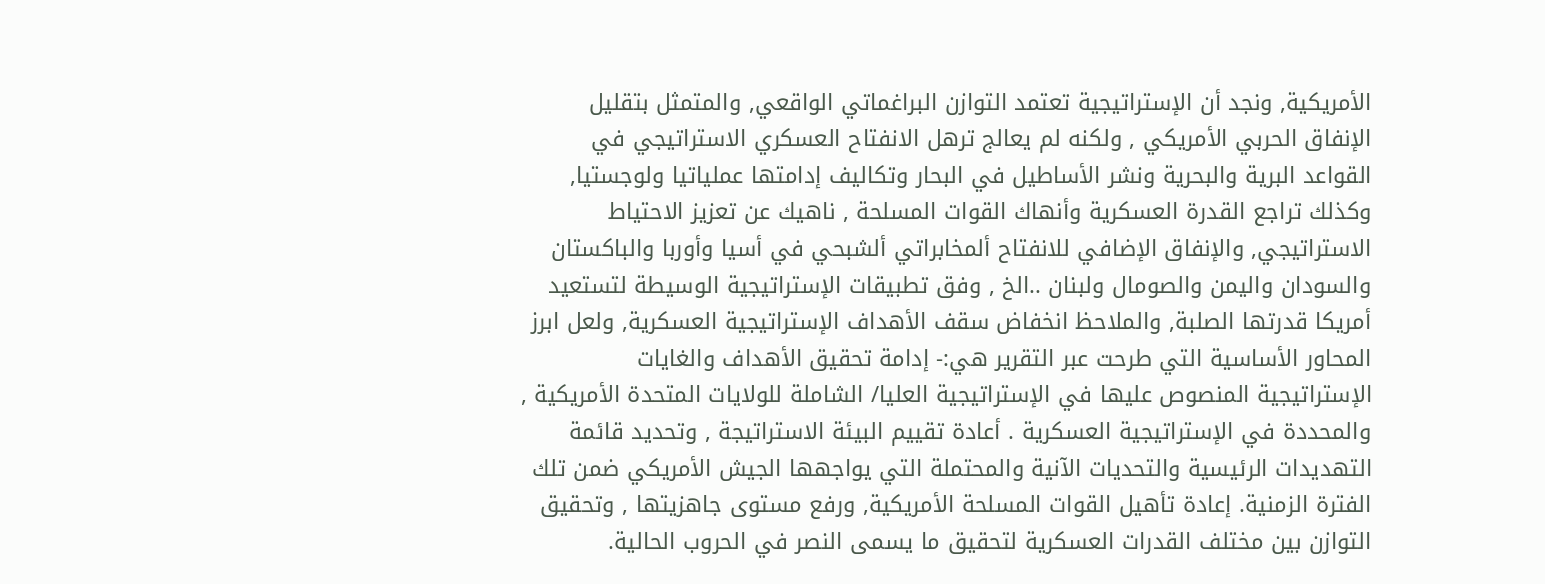الأمريكية, ونجد أن الإستراتيجية تعتمد التوازن البراغماتي الواقعي, والمتمثل بتقليل الإنفاق الحربي الأمريكي , ولكنه لم يعالج ترهل الانفتاح العسكري الاستراتيجي في القواعد البرية والبحرية ونشر الأساطيل في البحار وتكاليف إدامتها عملياتيا ولوجستيا, وكذلك تراجع القدرة العسكرية وأنهاك القوات المسلحة , ناهيك عن تعزيز الاحتياط الاستراتيجي, والإنفاق الإضافي للانفتاح ألمخابراتي ألشبحي في أسيا وأوربا والباكستان والسودان واليمن والصومال ولبنان ..الخ , وفق تطبيقات الإستراتيجية الوسيطة لتستعيد أمريكا قدرتها الصلبة, والملاحظ انخفاض سقف الأهداف الإستراتيجية العسكرية, ولعل ابرز المحاور الأساسية التي طرحت عبر التقرير هي:- إدامة تحقيق الأهداف والغايات الإستراتيجية المنصوص عليها في الإستراتيجية العليا/ الشاملة للولايات المتحدة الأمريكية , والمحددة في الإستراتيجية العسكرية . أعادة تقييم البيئة الاستراتيجة , وتحديد قائمة التهديدات الرئيسية والتحديات الآنية والمحتملة التي يواجهها الجيش الأمريكي ضمن تلك الفترة الزمنية. إعادة تأهيل القوات المسلحة الأمريكية, ورفع مستوى جاهزيتها , وتحقيق التوازن بين مختلف القدرات العسكرية لتحقيق ما يسمى النصر في الحروب الحالية.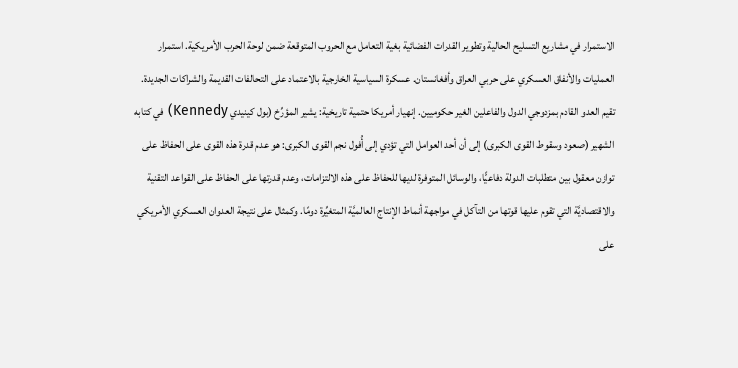الاستمرار في مشاريع التسليح الحالية وتطوير القدرات الفضائية بغية التعامل مع الحروب المتوقعة ضمن لوحة الحرب الأمريكية. استمرار العمليات والأنفاق العسكري على حربي العراق وأفغانستان. عسكرة السياسية الخارجية بالاعتماد على التحالفات القديمة والشراكات الجديدة. تقيم العدو القادم بمزدوجي الدول والفاعلين الغير حكوميين. إنهيار أمريكا حتمية تاريخية: يشير المؤرِّخ (بول كينيدي Kennedy) في كتابه الشهير (صعود وسقوط القوى الكبرى) إلى أن أحد العوامل التي تؤدي إلى أُفول نجم القوى الكبرى: هو عدم قدرة هذه القوى على الحفاظ على توازن معقول بين متطلبات الدولة دفاعيًّا، والوسائل المتوفرة لديها للحفاظ على هذه الالتزامات، وعدم قدرتها على الحفاظ على القواعد التقنية والاقتصاديَّة التي تقوم عليها قوتها من التآكل في مواجهة أنماط الإنتاج العالميَّة المتغيِّرة دومًا. وكمثال على نتيجة العدوان العسكري الأمريكي على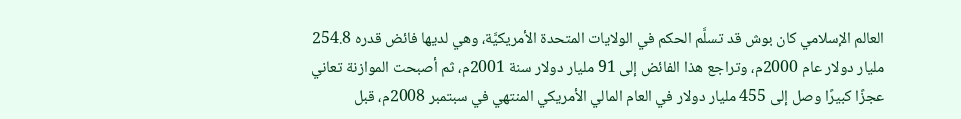العالم الإسلامي كان بوش قد تسلَّم الحكم في الولايات المتحدة الأمريكيَّة، وهي لديها فائض قدره 254.8 مليار دولار عام 2000م، وتراجع هذا الفائض إلى 91 مليار دولار سنة 2001م، ثم أصبحت الموازنة تعاني عجزًا كبيرًا وصل إلى 455 مليار دولار في العام المالي الأمريكي المنتهي في سبتمبر 2008م، قبل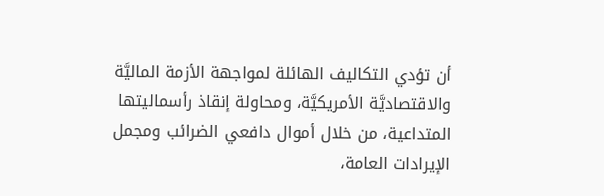أن تؤدي التكاليف الهائلة لمواجهة الأزمة الماليَّة والاقتصاديَّة الأمريكيَّة، ومحاولة إنقاذ رأسماليتها المتداعية، من خلال أموال دافعي الضرائب ومجمل الإيرادات العامة،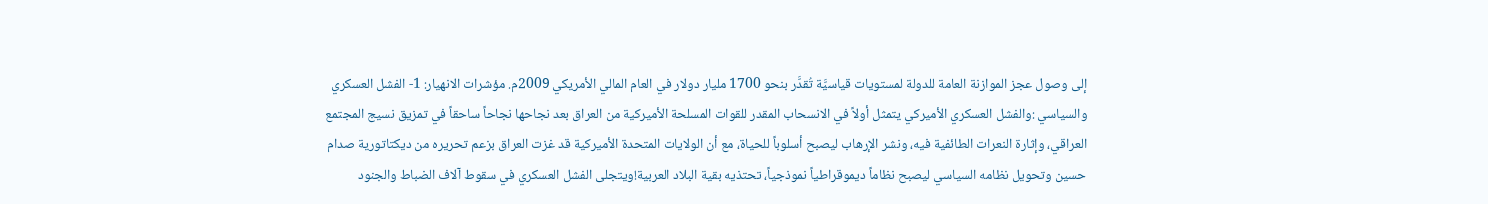إلى وصول عجز الموازنة العامة للدولة لمستويات قياسيَّة تُقدَّر بنحو 1700 مليار دولار في العام المالي الأمريكي 2009م. مؤشرات الانهيار: 1- الفشل العسكري والسياسي :والفشل العسكري الأميركي يتمثل أولاً في الانسحاب المقدر للقوات المسلحة الأميركية من العراق بعد نجاحها نجاحاً ساحقاً في تمزيق نسيج المجتمع العراقي، وإثارة النعرات الطائفية فيه، ونشر الإرهاب ليصبح أسلوباً للحياة، مع أن الولايات المتحدة الأميركية قد غزت العراق بزعم تحريره من ديكتاتورية صدام حسين وتحويل نظامه السياسي ليصبح نظاماً ديموقراطياً نموذجياً، تحتذيه بقية البلاد العربية!ويتجلى الفشل العسكري في سقوط آلاف الضباط والجنود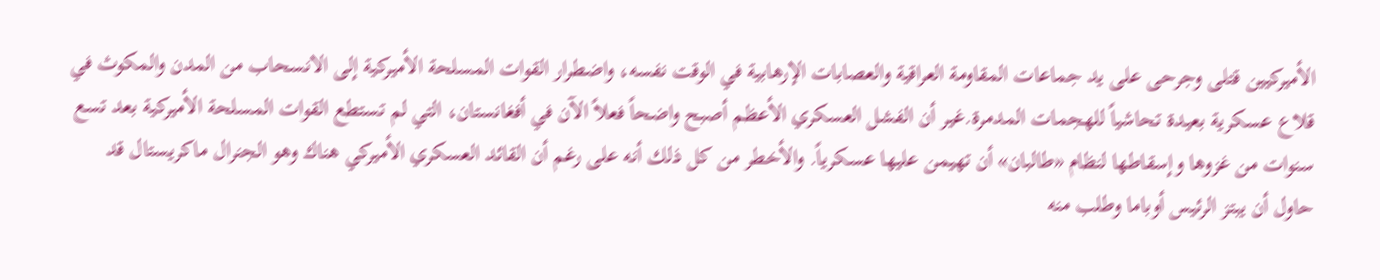الأميركيين قتلى وجرحى على يد جماعات المقاومة العراقية والعصابات الإرهابية في الوقت نفسه، واضطرار القوات المسلحة الأميركية إلى الانسحاب من المدن والمكوث في قلاع عسكرية بعيدة تحاشياً للهجمات المدمرة.غير أن الفشل العسكري الأعظم أصبح واضحاً فعلاً الآن في أفغانستان، التي لم تستطع القوات المسلحة الأميركية بعد تسع سنوات من غزوها وإسقاطها لنظام «طالبان» أن تهيمن عليها عسكرياً. والأخطر من كل ذلك أنه على رغم أن القائد العسكري الأميركي هناك وهو الجنرال ماكريستال قد حاول أن يبتز الرئيس أوباما وطلب منه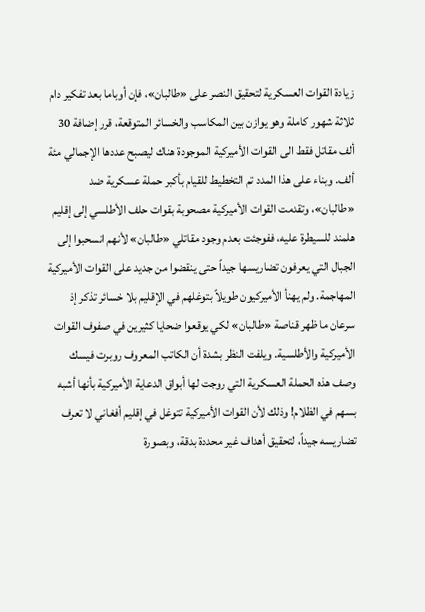زيادة القوات العسكرية لتحقيق النصر على «طالبان»، فإن أوباما بعد تفكير دام ثلاثة شهور كاملة وهو يوازن بين المكاسب والخسائر المتوقعة، قرر إضافة 30 ألف مقاتل فقط الى القوات الأميركية الموجودة هناك ليصبح عددها الإجمالي مئة ألف. وبناء على هذا المدد تم التخطيط للقيام بأكبر حملة عسكرية ضد «طالبان»، وتقدمت القوات الأميركية مصحوبة بقوات حلف الأطلسي إلى إقليم هلمند للسيطرة عليه، ففوجئت بعدم وجود مقاتلي «طالبان» لأنهم انسحبوا إلى الجبال التي يعرفون تضاريسها جيداً حتى ينقضوا من جديد على القوات الأميركية المهاجمة. ولم يهنأ الأميركيون طويلاً بتوغلهم في الإقليم بلا خسائر تذكر إذ سرعان ما ظهر قناصة «طالبان» لكي يوقعوا ضحايا كثيرين في صفوف القوات الأميركية والأطلسية. ويلفت النظر بشدة أن الكاتب المعروف روبرت فيسك وصف هذه الحملة العسكرية التي روجت لها أبواق الدعاية الأميركية بأنها أشبه بسهم في الظلام! وذلك لأن القوات الأميركية تتوغل في إقليم أفغاني لا تعرف تضاريسه جيداً، لتحقيق أهداف غير محددة بدقة، وبصورة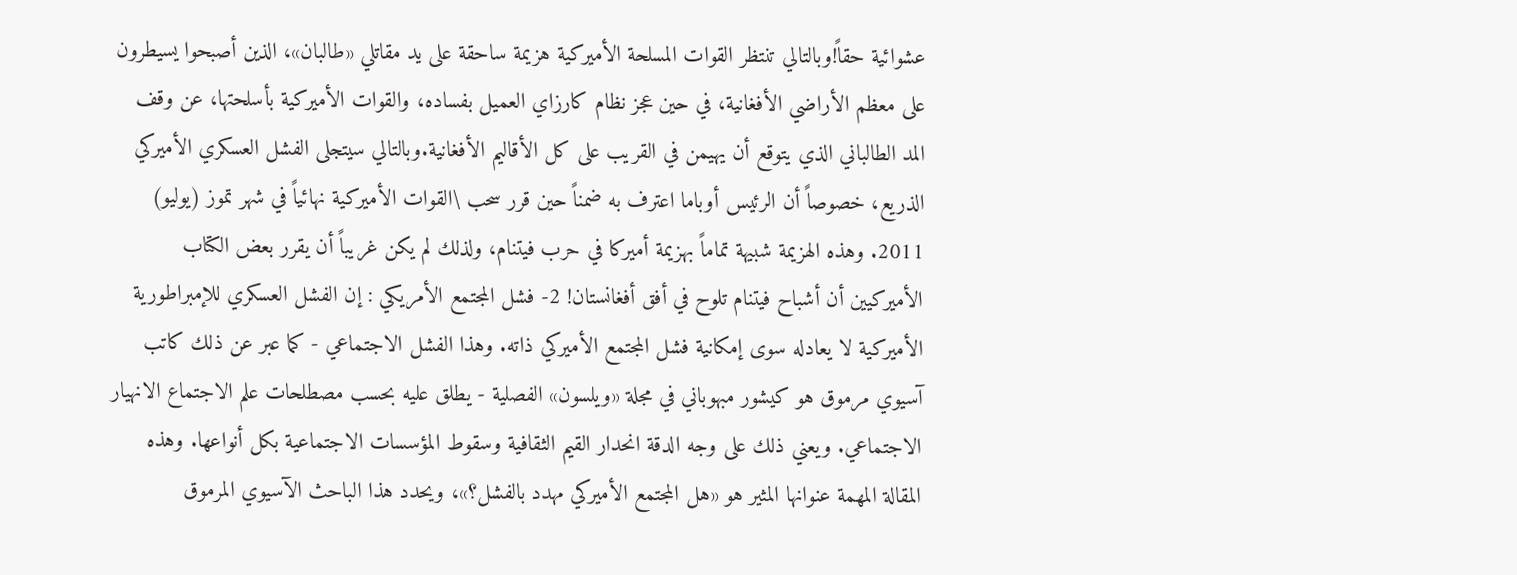عشوائية حقاً!وبالتالي تنتظر القوات المسلحة الأميركية هزيمة ساحقة على يد مقاتلي «طالبان»، الذين أصبحوا يسيطرون على معظم الأراضي الأفغانية، في حين عجز نظام كارزاي العميل بفساده، والقوات الأميركية بأسلحتها، عن وقف المد الطالباني الذي يتوقع أن يهيمن في القريب على كل الأقاليم الأفغانية.وبالتالي سيتجلى الفشل العسكري الأميركي الذريع، خصوصاً أن الرئيس أوباما اعترف به ضمناً حين قرر سحب \القوات الأميركية نهائياً في شهر تموز (يوليو) 2011. وهذه الهزيمة شبيهة تماماً بهزيمة أميركا في حرب فيتنام، ولذلك لم يكن غريباً أن يقرر بعض الكتاب الأميركيين أن أشباح فيتنام تلوح في أفق أفغانستان! 2- فشل المجتمع الأمريكي : إن الفشل العسكري للإمبراطورية الأميركية لا يعادله سوى إمكانية فشل المجتمع الأميركي ذاته. وهذا الفشل الاجتماعي - كما عبر عن ذلك كاتب آسيوي مرموق هو كيشور مبهوباني في مجلة «ويلسون» الفصلية - يطلق عليه بحسب مصطلحات علم الاجتماع الانهيار الاجتماعي. ويعني ذلك على وجه الدقة انحدار القيم الثقافية وسقوط المؤسسات الاجتماعية بكل أنواعها. وهذه المقالة المهمة عنوانها المثير هو «هل المجتمع الأميركي مهدد بالفشل؟»، ويحدد هذا الباحث الآسيوي المرموق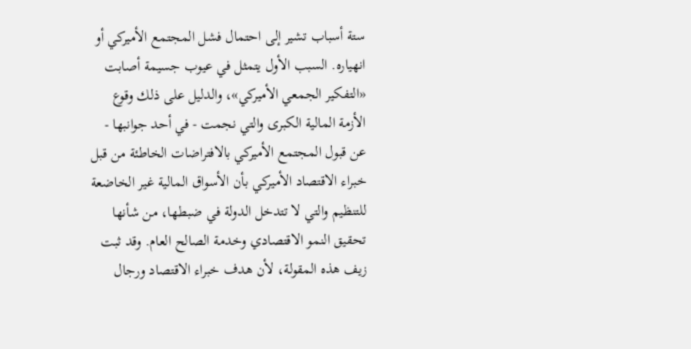ستة أسباب تشير إلى احتمال فشل المجتمع الأميركي أو انهياره. السبب الأول يتمثل في عيوب جسيمة أصابت «التفكير الجمعي الأميركي»، والدليل على ذلك وقوع الأزمة المالية الكبرى والتي نجمت - في أحد جوانبها - عن قبول المجتمع الأميركي بالافتراضات الخاطئة من قبل خبراء الاقتصاد الأميركي بأن الأسواق المالية غير الخاضعة للتنظيم والتي لا تتدخل الدولة في ضبطها، من شأنها تحقيق النمو الاقتصادي وخدمة الصالح العام. وقد ثبت زيف هذه المقولة، لأن هدف خبراء الاقتصاد ورجال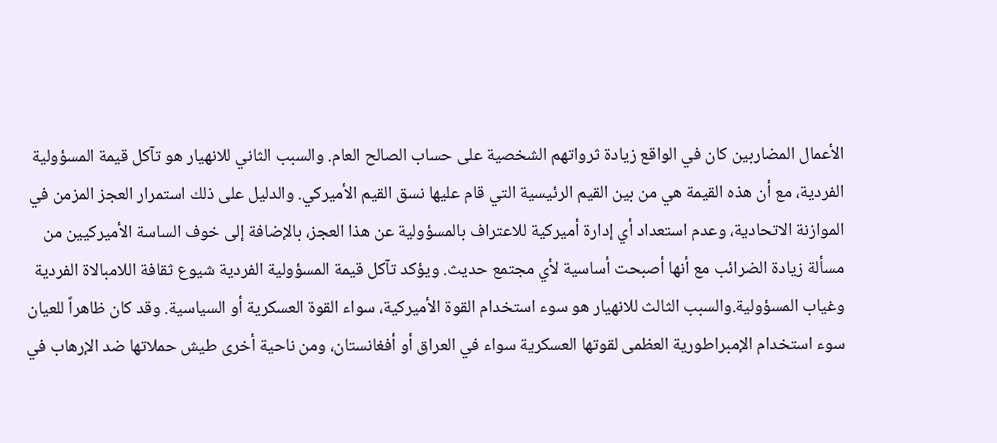الأعمال المضاربين كان في الواقع زيادة ثرواتهم الشخصية على حساب الصالح العام. والسبب الثاني للانهيار هو تآكل قيمة المسؤولية الفردية، مع أن هذه القيمة هي من بين القيم الرئيسية التي قام عليها نسق القيم الأميركي. والدليل على ذلك استمرار العجز المزمن في الموازنة الاتحادية، وعدم استعداد أي إدارة أميركية للاعتراف بالمسؤولية عن هذا العجز، بالإضافة إلى خوف الساسة الأميركيين من مسألة زيادة الضرائب مع أنها أصبحت أساسية لأي مجتمع حديث. ويؤكد تآكل قيمة المسؤولية الفردية شيوع ثقافة اللامبالاة الفردية وغياب المسؤولية.والسبب الثالث للانهيار هو سوء استخدام القوة الأميركية، سواء القوة العسكرية أو السياسية. وقد كان ظاهراً للعيان سوء استخدام الإمبراطورية العظمى لقوتها العسكرية سواء في العراق أو أفغانستان، ومن ناحية أخرى طيش حملاتها ضد الإرهاب في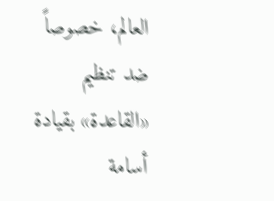العالم، خصوصاً ضد تنظيم «القاعدة» بقيادة أسامة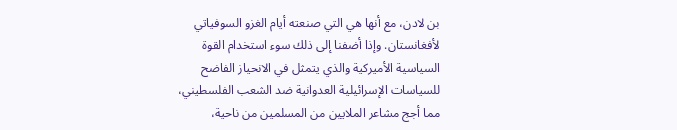بن لادن، مع أنها هي التي صنعته أيام الغزو السوفياتي لأفغانستان. وإذا أضفنا إلى ذلك سوء استخدام القوة السياسية الأميركية والذي يتمثل في الانحياز الفاضح للسياسات الإسرائيلية العدوانية ضد الشعب الفلسطيني، مما أجج مشاعر الملايين من المسلمين من ناحية،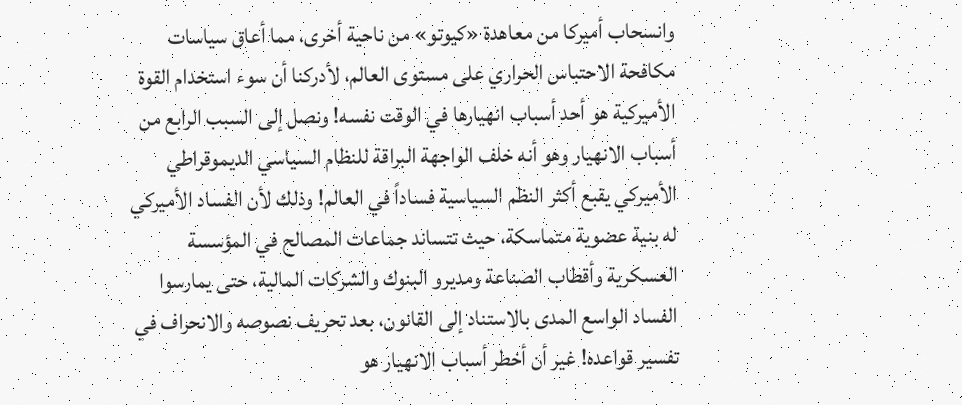وانسحاب أميركا من معاهدة «كيوتو» من ناحية أخرى، مما أعاق سياسات مكافحة الاحتباس الحراري على مستوى العالم، لأدركنا أن سوء استخدام القوة الأميركية هو أحد أسباب انهيارها في الوقت نفسه! ونصل إلى السبب الرابع من أسباب الانهيار وهو أنه خلف الواجهة البراقة للنظام السياسي الديموقراطي الأميركي يقبع أكثر النظم السياسية فساداً في العالم! وذلك لأن الفساد الأميركي له بنية عضوية متماسكة، حيث تتساند جماعات المصالح في المؤسسة العسكرية وأقطاب الصناعة ومديرو البنوك والشركات المالية، حتى يمارسوا الفساد الواسع المدى بالاستناد إلى القانون، بعد تحريف نصوصه والانحراف في تفسير قواعده! غير أن أخطر أسباب الانهيار هو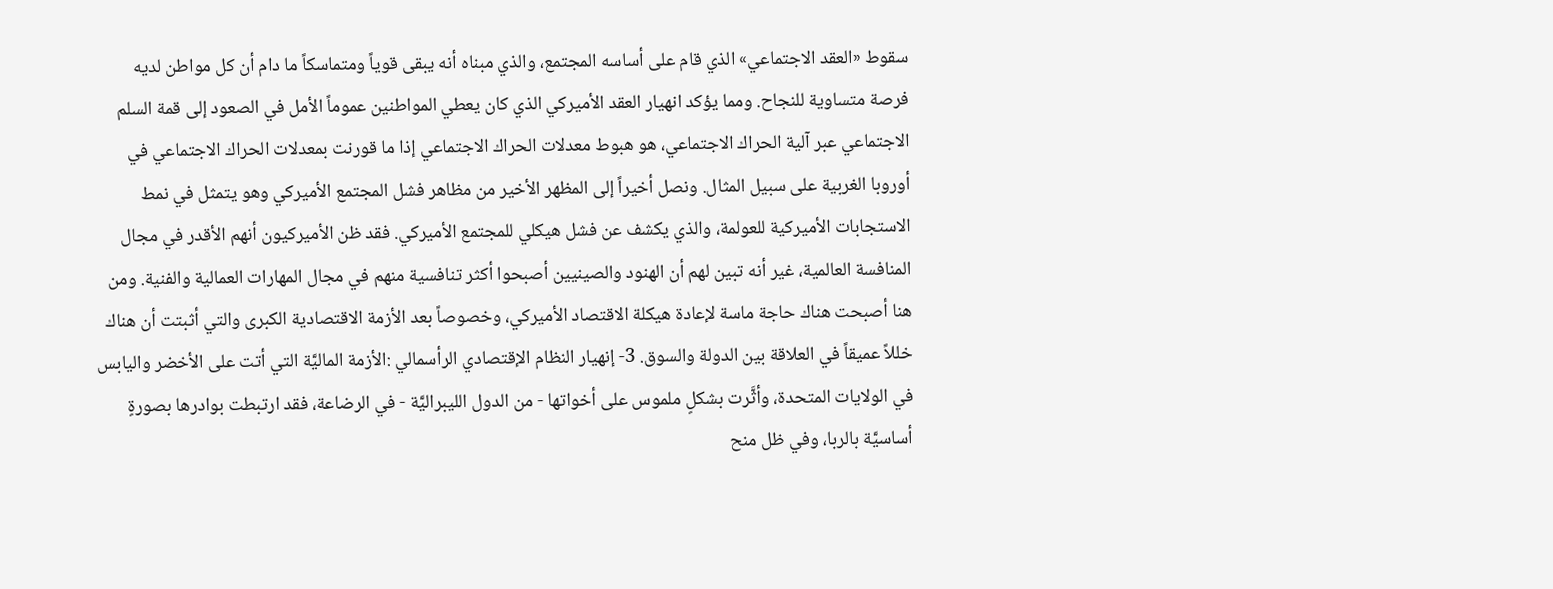سقوط «العقد الاجتماعي» الذي قام على أساسه المجتمع، والذي مبناه أنه يبقى قوياً ومتماسكاً ما دام أن كل مواطن لديه فرصة متساوية للنجاح. ومما يؤكد انهيار العقد الأميركي الذي كان يعطي المواطنين عموماً الأمل في الصعود إلى قمة السلم الاجتماعي عبر آلية الحراك الاجتماعي، هو هبوط معدلات الحراك الاجتماعي إذا ما قورنت بمعدلات الحراك الاجتماعي في أوروبا الغربية على سبيل المثال. ونصل أخيراً إلى المظهر الأخير من مظاهر فشل المجتمع الأميركي وهو يتمثل في نمط الاستجابات الأميركية للعولمة، والذي يكشف عن فشل هيكلي للمجتمع الأميركي. فقد ظن الأميركيون أنهم الأقدر في مجال المنافسة العالمية، غير أنه تبين لهم أن الهنود والصينيين أصبحوا أكثر تنافسية منهم في مجال المهارات العمالية والفنية. ومن هنا أصبحت هناك حاجة ماسة لإعادة هيكلة الاقتصاد الأميركي، وخصوصاً بعد الأزمة الاقتصادية الكبرى والتي أثبتت أن هناك خللاً عميقاً في العلاقة بين الدولة والسوق. 3- إنهيار النظام الإقتصادي الرأسمالي :الأزمة الماليَّة التي أتت على الأخضر واليابس في الولايات المتحدة، وأثَّرت بشكلٍ ملموس على أخواتها - من الدول الليبراليَّة - في الرضاعة، فقد ارتبطت بوادرها بصورةٍ أساسيَّة بالربا، وفي ظل منح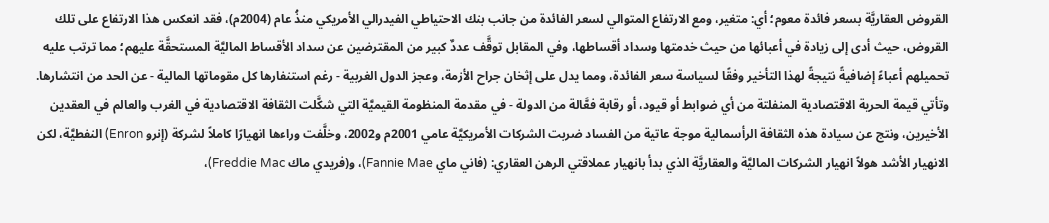القروض العقاريَّة بسعر فائدة معوم؛ أي: متغير، ومع الارتفاع المتوالي لسعر الفائدة من جانب بنك الاحتياطي الفيدرالي الأمريكي منذُ عام (2004م)، فقد انعكس هذا الارتفاع على تلك القروض، حيث أدى إلى زيادة في أعبائها من حيث خدمتها وسداد أقساطها، وفي المقابل توقَّف عددٌ كبير من المقترضين عن سداد الأقساط الماليَّة المستحقَّة عليهم؛ مما ترتب عليه تحميلهم أعباءً إضافيةً نتيجةً لهذا التأخير وفقًا لسياسة سعر الفائدة، ومما يدل على إثخان جراح الأزمة، وعجز الدول الغربية - رغم استنفارها كل مقوماتها المالية - عن الحد من انتشارها. وتأتي قيمة الحرية الاقتصادية المنفلتة من أي ضوابط أو قيود، أو رقابة فعَّالة من الدولة - في مقدمة المنظومة القيميَّة التي شكَّلت الثقافة الاقتصادية في الغرب والعالم في العقدين الأخيرين، ونتج عن سيادة هذه الثقافة الرأسمالية موجة عاتية من الفساد ضربت الشركات الأمريكيَّة عامي 2001م و2002، وخلَّفت وراءها انهيارًا كاملاً لشركة (إنرو Enron) النفطيَّة، لكن الانهيار الأشد هولاً انهيار الشركات الماليَّة والعقاريَّة الذي بدأ بانهيار عملاقتي الرهن العقاري: (فاني ماي Fannie Mae)، و(فريدي ماك Freddie Mac)،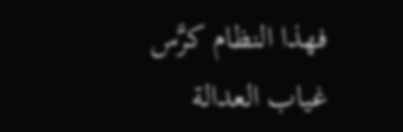فهذا النظام كرَّس غياب العدالة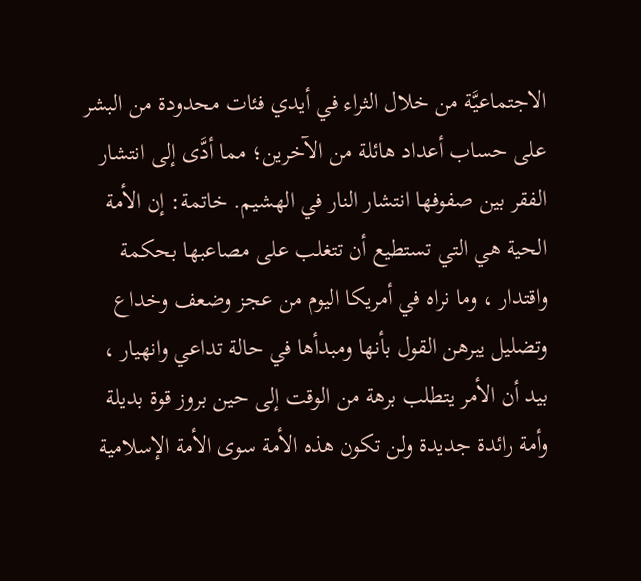الاجتماعيَّة من خلال الثراء في أيدي فئات محدودة من البشر على حساب أعداد هائلة من الآخرين؛ مما أدَّى إلى انتشار الفقر بين صفوفها انتشار النار في الهشيم. خاتمة: إن الأمة الحية هي التي تستطيع أن تتغلب على مصاعبها بحكمة واقتدار ، وما نراه في أمريكا اليوم من عجز وضعف وخداع وتضليل يبرهن القول بأنها ومبدأها في حالة تداعي وانهيار ، بيد أن الأمر يتطلب برهة من الوقت إلى حين بروز قوة بديلة وأمة رائدة جديدة ولن تكون هذه الأمة سوى الأمة الإسلامية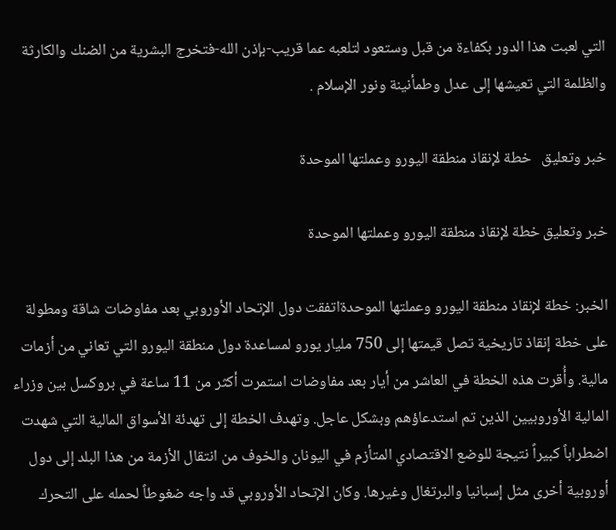التي لعبت هذا الدور بكفاءة من قبل وستعود لتلعبه عما قريب-بإذن الله-فتخرج البشرية من الضنك والكارثة والظلمة التي تعيشها إلى عدل وطمأنينة ونور الإسلام .

خبر وتعليق   خطة لإنقاذ منطقة اليورو وعملتها الموحدة

خبر وتعليق خطة لإنقاذ منطقة اليورو وعملتها الموحدة

الخبر: خطة لإنقاذ منطقة اليورو وعملتها الموحدةاتفقت دول الإتحاد الأوروبي بعد مفاوضات شاقة ومطولة على خطة إنقاذ تاريخية تصل قيمتها إلى 750 مليار يورو لمساعدة دول منطقة اليورو التي تعاني من أزمات مالية. وأُقرت هذه الخطة في العاشر من أيار بعد مفاوضات استمرت أكثر من 11 ساعة في بروكسل بين وزراء المالية الأوروبيين الذين تم استدعاؤهم وبشكل عاجل. وتهدف الخطة إلى تهدئة الأسواق المالية التي شهدت اضطراباً كبيراً نتيجة للوضع الاقتصادي المتأزم في اليونان والخوف من انتقال الأزمة من هذا البلد إلى دول أوروبية أخرى مثل إسبانيا والبرتغال وغيرها. وكان الإتحاد الأوروبي قد واجه ضغوطاً لحمله على التحرك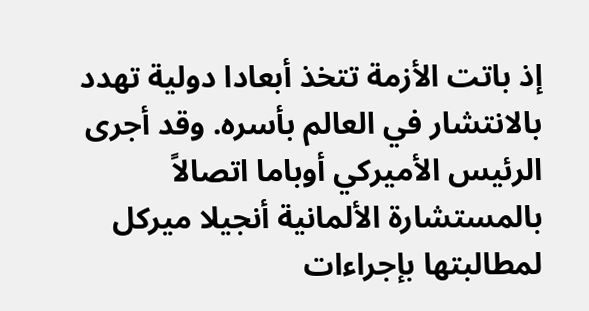إذ باتت الأزمة تتخذ أبعادا دولية تهدد بالانتشار في العالم بأسره. وقد أجرى الرئيس الأميركي أوباما اتصالاً بالمستشارة الألمانية أنجيلا ميركل لمطالبتها بإجراءات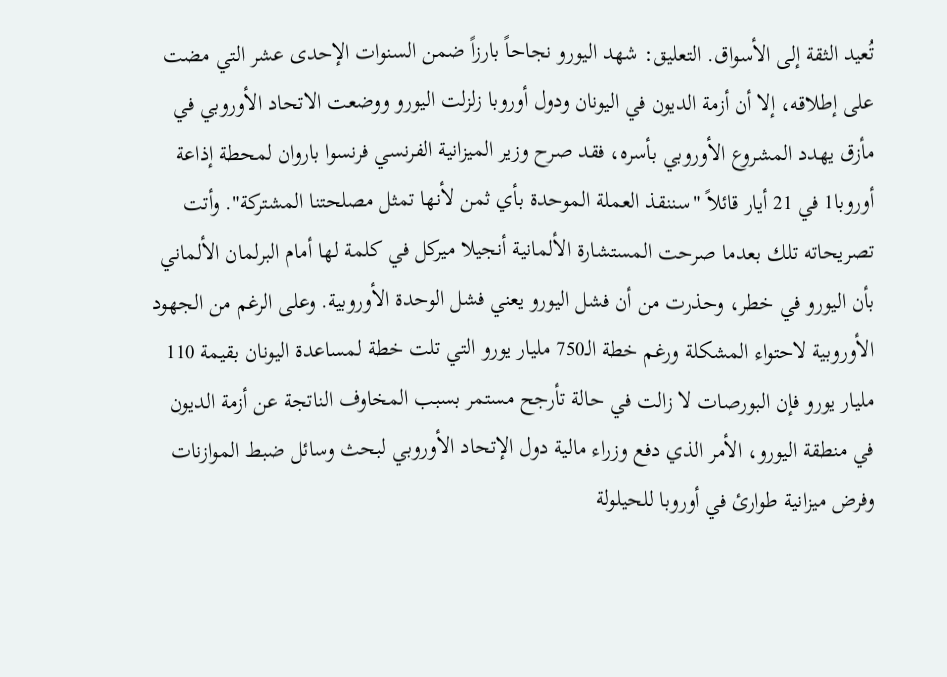تُعيد الثقة إلى الأسواق. التعليق: شهد اليورو نجاحاً بارزاً ضمن السنوات الإحدى عشر التي مضت على إطلاقه، إلا أن أزمة الديون في اليونان ودول أوروبا زلزلت اليورو ووضعت الاتحاد الأوروبي في مأزق يهدد المشروع الأوروبي بأسره، فقد صرح وزير الميزانية الفرنسي فرنسوا باروان لمحطة إذاعة أوروبا1 في 21 أيار قائلاً "سننقذ العملة الموحدة بأي ثمن لأنها تمثل مصلحتنا المشتركة". وأتت تصريحاته تلك بعدما صرحت المستشارة الألمانية أنجيلا ميركل في كلمة لها أمام البرلمان الألماني بأن اليورو في خطر، وحذرت من أن فشل اليورو يعني فشل الوحدة الأوروبية. وعلى الرغم من الجهود الأوروبية لاحتواء المشكلة ورغم خطة الـ750 مليار يورو التي تلت خطة لمساعدة اليونان بقيمة 110 مليار يورو فإن البورصات لا زالت في حالة تأرجح مستمر بسبب المخاوف الناتجة عن أزمة الديون في منطقة اليورو، الأمر الذي دفع وزراء مالية دول الإتحاد الأوروبي لبحث وسائل ضبط الموازنات وفرض ميزانية طوارئ في أوروبا للحيلولة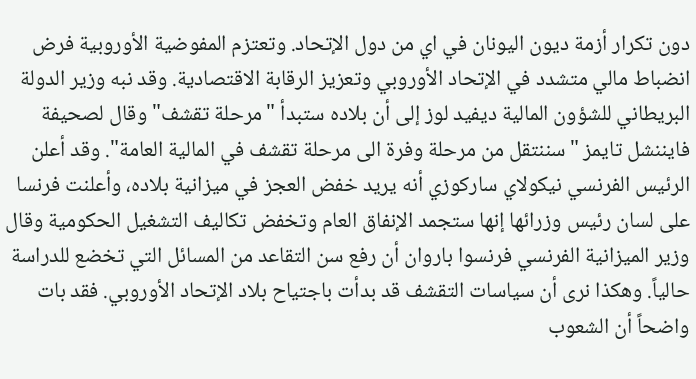دون تكرار أزمة ديون اليونان في اي من دول الإتحاد. وتعتزم المفوضية الأوروبية فرض انضباط مالي متشدد في الإتحاد الأوروبي وتعزيز الرقابة الاقتصادية. وقد نبه وزير الدولة البريطاني للشؤون المالية ديفيد لوز إلى أن بلاده ستبدأ "مرحلة تقشف" وقال لصحيفة فايننشل تايمز "سننتقل من مرحلة وفرة الى مرحلة تقشف في المالية العامة". وقد أعلن الرئيس الفرنسي نيكولاي ساركوزي أنه يريد خفض العجز في ميزانية بلاده، وأعلنت فرنسا على لسان رئيس وزرائها إنها ستجمد الإنفاق العام وتخفض تكاليف التشغيل الحكومية وقال وزير الميزانية الفرنسي فرنسوا باروان أن رفع سن التقاعد من المسائل التي تخضع للدراسة حالياً. وهكذا نرى أن سياسات التقشف قد بدأت باجتياح بلاد الإتحاد الأوروبي. فقد بات واضحاً أن الشعوب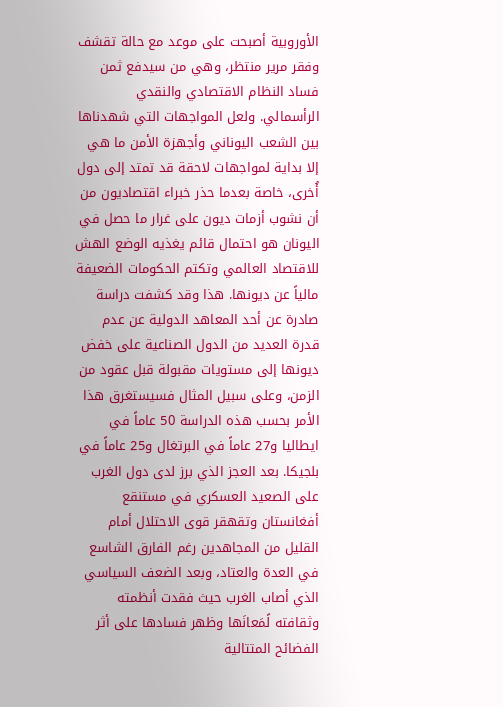الأوروبية أصبحت على موعد مع حالة تقشف وفقر مرير منتظر، وهي من سيدفع ثمن فساد النظام الاقتصادي والنقدي الرأسمالي. ولعل المواجهات التي شهدناها بين الشعب اليوناني وأجهزة الأمن ما هي إلا بداية لمواجهات لاحقة قد تمتد إلى دول أُخرى، خاصة بعدما حذر خبراء اقتصاديون من أن نشوب أزمات ديون على غرار ما حصل في اليونان هو احتمال قائم يغذيه الوضع الهش للاقتصاد العالمي وتكتم الحكومات الضعيفة مالياً عن ديونها. هذا وقد كشفت دراسة صادرة عن أحد المعاهد الدولية عن عدم قدرة العديد من الدول الصناعية على خفض ديونها إلى مستويات مقبولة قبل عقود من الزمن، وعلى سبيل المثال فسيستغرق هذا الأمر بحسب هذه الدراسة 50 عاماً في ايطاليا و27 عاماً في البرتغال و25 عاماً في بلجيكا. بعد العجز الذي برز لدى دول الغرب على الصعيد العسكري في مستنقع أفغانستان وتقهقر قوى الاحتلال أمام القليل من المجاهدين رغم الفارق الشاسع في العدة والعتاد، وبعد الضعف السياسي الذي أصاب الغرب حيث فقدت أنظمته وثقافته لًمَعانَها وظهر فسادها على أثر الفضائح المتتالية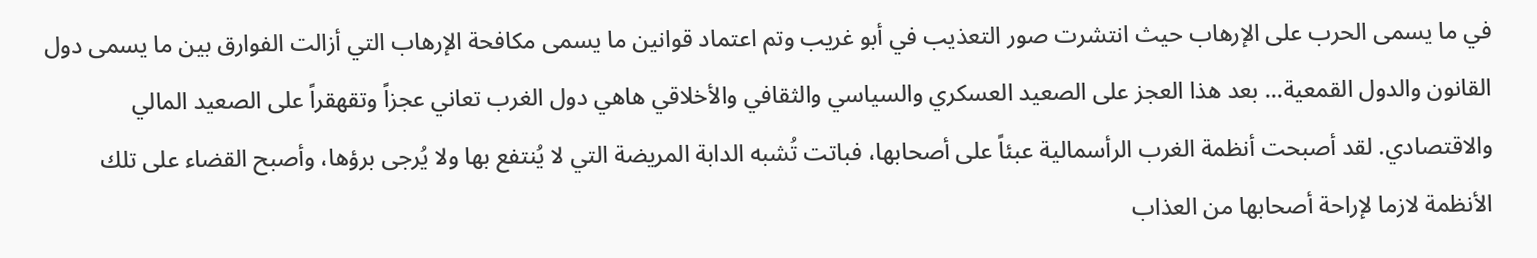في ما يسمى الحرب على الإرهاب حيث انتشرت صور التعذيب في أبو غريب وتم اعتماد قوانين ما يسمى مكافحة الإرهاب التي أزالت الفوارق بين ما يسمى دول القانون والدول القمعية... بعد هذا العجز على الصعيد العسكري والسياسي والثقافي والأخلاقي هاهي دول الغرب تعاني عجزاً وتقهقراً على الصعيد المالي والاقتصادي. لقد أصبحت أنظمة الغرب الرأسمالية عبئاً على أصحابها، فباتت تُشبه الدابة المريضة التي لا يُنتفع بها ولا يُرجى برؤها، وأصبح القضاء على تلك الأنظمة لازما لإراحة أصحابها من العذاب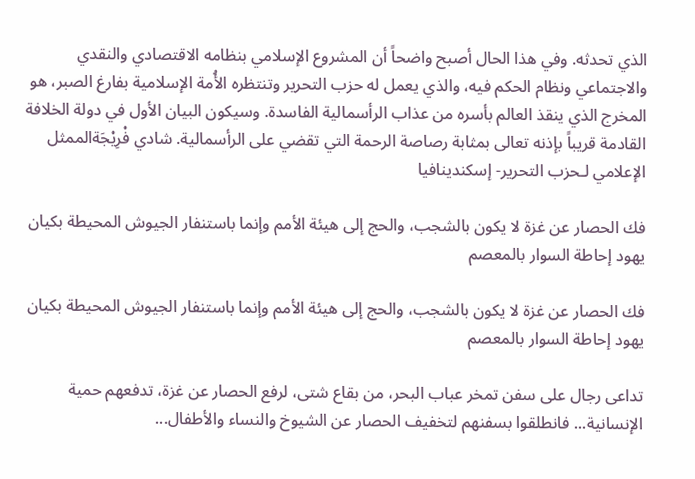الذي تحدثه. وفي هذا الحال أصبح واضحاً أن المشروع الإسلامي بنظامه الاقتصادي والنقدي والاجتماعي ونظام الحكم فيه، والذي يعمل له حزب التحرير وتنتظره الأُمة الإسلامية بفارغ الصبر، هو المخرج الذي ينقذ العالم بأسره من عذاب الرأسمالية الفاسدة. وسيكون البيان الأول في دولة الخلافة القادمة قريباً بإذنه تعالى بمثابة رصاصة الرحمة التي تقضي على الرأسمالية. شادي فْرِيْجَةالممثل الإعلامي لـحزب التحرير- إسكندينافيا

فك الحصار عن غزة لا يكون بالشجب، والحج إلى هيئة الأمم وإنما باستنفار الجيوش المحيطة بكيان يهود إحاطة السوار بالمعصم

فك الحصار عن غزة لا يكون بالشجب، والحج إلى هيئة الأمم وإنما باستنفار الجيوش المحيطة بكيان يهود إحاطة السوار بالمعصم

تداعى رجال على سفن تمخر عباب البحر، من بقاع شتى، لرفع الحصار عن غزة، تدفعهم حمية الإنسانية... فانطلقوا بسفنهم لتخفيف الحصار عن الشيوخ والنساء والأطفال...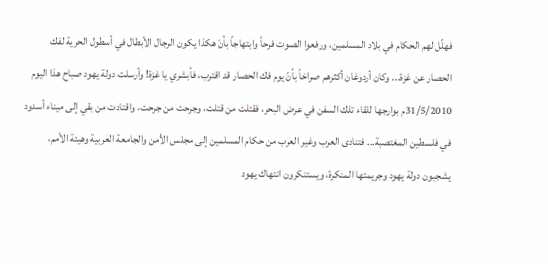فهلّل لهم الحكام في بلاد المسلمين، ورفعوا الصوت فرحاً وابتهاجاً بأنْ هكذا يكون الرجال الأبطال في أسطول الحرية لفك الحصار عن غزة... وكان أردوغان أكثرهم صراخاً بأنّ يوم فك الحصار قد اقترب، فأبشري يا غزة! وأرسلت دولة يهود صباح هذا اليوم 31/5/2010م بوارجها للقاء تلك السفن في عرض البحر، فقتلت من قتلت، وجرحت من جرحت، واقتادت من بقي إلى ميناء أسدود في فلسطين المغتصبة... فتنادى العرب وغير العرب من حكام المسلمين إلى مجلس الأمن والجامعة العربية وهيئة الأمم، يشجبون دولة يهود وجريمتها المنكرة، ويستنكرون انتهاك يهود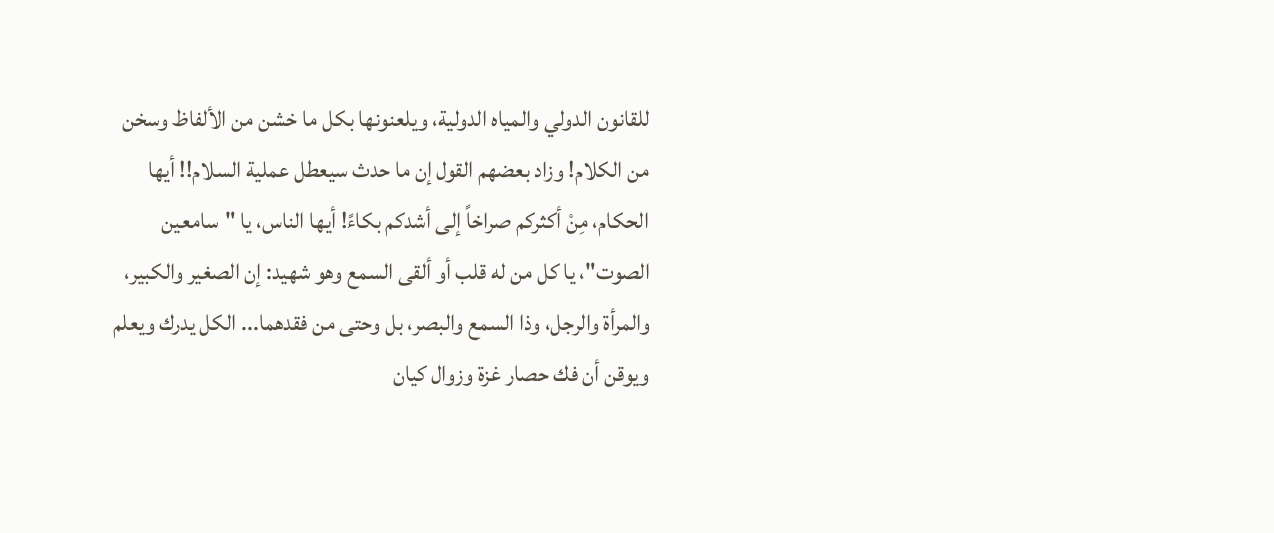للقانون الدولي والمياه الدولية، ويلعنونها بكل ما خشن من الألفاظ وسخن من الكلام! وزاد بعضهم القول إن ما حدث سيعطل عملية السلام!! أيها الحكام، مِنْ أكثركم صراخاً إلى أشدكم بكاءً! أيها الناس، يا "سامعين الصوت"، يا كل من له قلب أو ألقى السمع وهو شهيد: إن الصغير والكبير، والمرأة والرجل، وذا السمع والبصر، بل وحتى من فقدهما... الكل يدرك ويعلم ويوقن أن فك حصار غزة وزوال كيان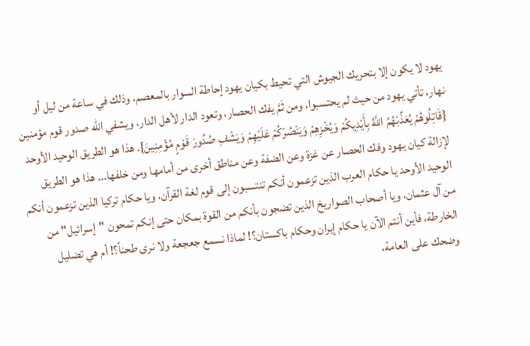يهود لا يكون إلا بتحريك الجيوش التي تحيط بكيان يهود إحاطة السوار بالمعصم، وذلك في ساعة من ليل أو نهار، تأتي يهود من حيث لم يحتسبوا، ومن ثَمَّ يفك الحصار، وتعود الدار لأهل الدار، ويشفي الله صدور قوم مؤمنين {قَاتِلُوهُمْ يُعَذِّبْهُمُ اللَّهُ بِأَيْدِيكُمْ وَيُخْزِهِمْ وَيَنْصُرْكُمْ عَلَيْهِمْ وَيَشْفِ صُدُورَ قَوْمٍ مُؤْمِنِينَ}. هذا هو الطريق الوحيد الأوحد لإزالة كيان يهود وفك الحصار عن غزة وعن الضفة وعن مناطق أخرى من أمامها ومن خلفها... هذا هو الطريق الوحيد الأوحد يا حكام العرب الذين تزعمون أنكم تنتسبون إلى قوم لغة القرآن، ويا حكام تركيا الذين تزعمون أنكم من آل عثمان، ويا أصحاب الصواريخ الذين تضجون بأنكم من القوة بمكان حتى إنكم تمحون "إسرائيل" من الخارطة، فأين أنتم الآن يا حكام إيران وحكام باكستان؟! لماذا نسمع جعجعة ولا نرى طحناً؟! أم هي تضليل وضحك على العامة،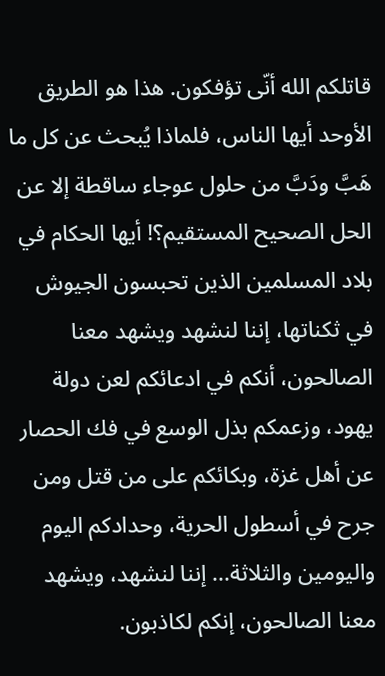قاتلكم الله أنّى تؤفكون. هذا هو الطريق الأوحد أيها الناس، فلماذا يُبحث عن كل ما هَبَّ ودَبَّ من حلول عوجاء ساقطة إلا عن الحل الصحيح المستقيم؟! أيها الحكام في بلاد المسلمين الذين تحبسون الجيوش في ثكناتها، إننا لنشهد ويشهد معنا الصالحون، أنكم في ادعائكم لعن دولة يهود، وزعمكم بذل الوسع في فك الحصار عن أهل غزة، وبكائكم على من قتل ومن جرح في أسطول الحرية، وحدادكم اليوم واليومين والثلاثة... إننا لنشهد، ويشهد معنا الصالحون، إنكم لكاذبون.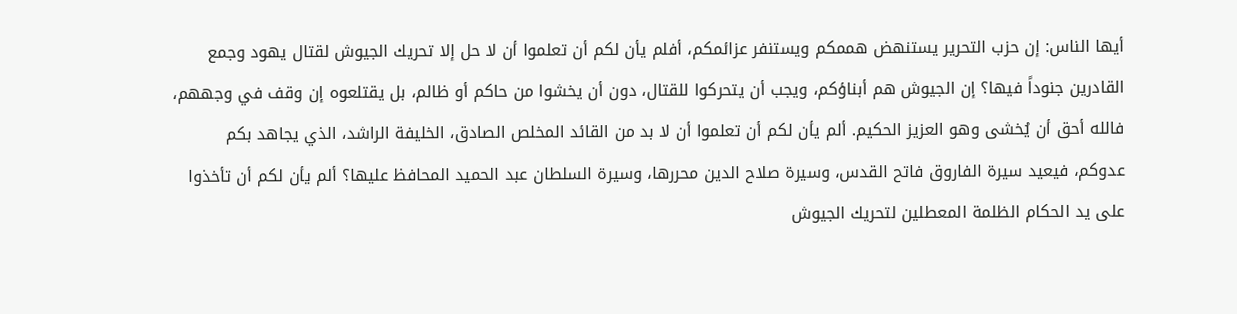أيها الناس: إن حزب التحرير يستنهض هممكم ويستنفر عزائمكم، أفلم يأن لكم أن تعلموا أن لا حل إلا تحريك الجيوش لقتال يهود وجمع القادرين جنوداً فيها؟ إن الجيوش هم أبناؤكم، ويجب أن يتحركوا للقتال، دون أن يخشوا من حاكم أو ظالم، بل يقتلعوه إن وقف في وجههم، فالله أحق أن يُخشى وهو العزيز الحكيم. ألم يأن لكم أن تعلموا أن لا بد من القائد المخلص الصادق، الخليفة الراشد، الذي يجاهد بكم عدوكم، فيعيد سيرة الفاروق فاتح القدس، وسيرة صلاح الدين محررها، وسيرة السلطان عبد الحميد المحافظ عليها؟ ألم يأن لكم أن تأخذوا على يد الحكام الظلمة المعطلين لتحريك الجيوش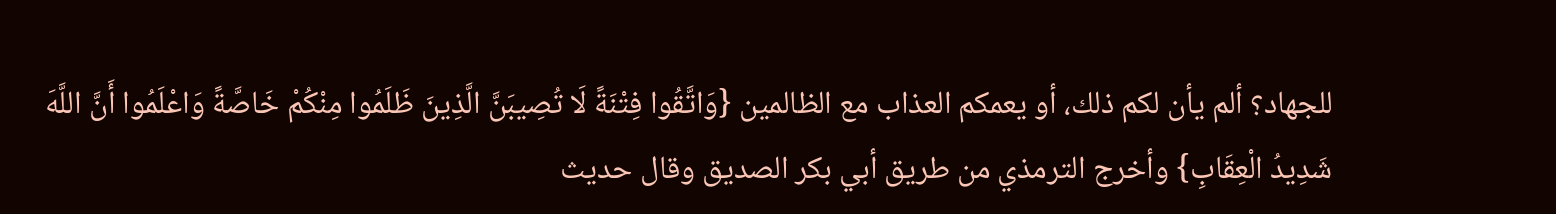للجهاد؟ ألم يأن لكم ذلك، أو يعمكم العذاب مع الظالمين {وَاتَّقُوا فِتْنَةً لَا تُصِيبَنَّ الَّذِينَ ظَلَمُوا مِنْكُمْ خَاصَّةً وَاعْلَمُوا أَنَّ اللَّهَ شَدِيدُ الْعِقَابِ} وأخرج الترمذي من طريق أبي بكر الصديق وقال حديث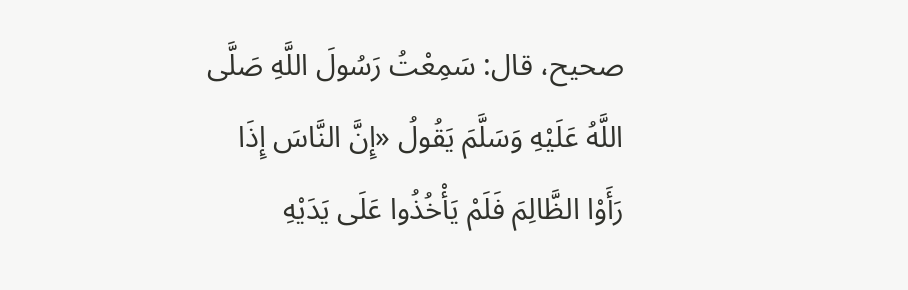صحيح، قال: سَمِعْتُ رَسُولَ اللَّهِ صَلَّى اللَّهُ عَلَيْهِ وَسَلَّمَ يَقُولُ «إِنَّ النَّاسَ إِذَا رَأَوْا الظَّالِمَ فَلَمْ يَأْخُذُوا عَلَى يَدَيْهِ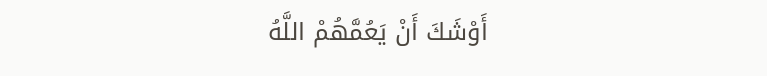أَوْشَكَ أَنْ يَعُمَّهُمْ اللَّهُ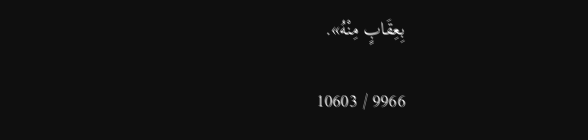بِعِقَابٍ مِنْهُ».

9966 / 10603